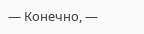— Конечно, —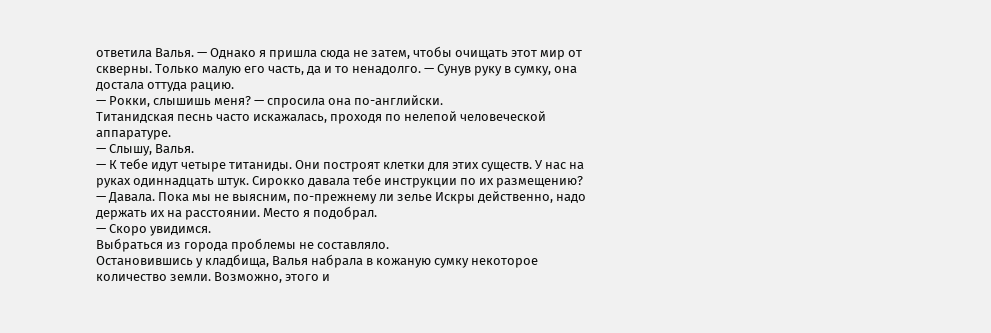ответила Валья. — Однако я пришла сюда не затем, чтобы очищать этот мир от скверны. Только малую его часть, да и то ненадолго. — Сунув руку в сумку, она достала оттуда рацию.
— Рокки, слышишь меня? — спросила она по-английски.
Титанидская песнь часто искажалась, проходя по нелепой человеческой аппаратуре.
— Слышу, Валья.
— К тебе идут четыре титаниды. Они построят клетки для этих существ. У нас на руках одиннадцать штук. Сирокко давала тебе инструкции по их размещению?
— Давала. Пока мы не выясним, по-прежнему ли зелье Искры действенно, надо держать их на расстоянии. Место я подобрал.
— Скоро увидимся.
Выбраться из города проблемы не составляло.
Остановившись у кладбища, Валья набрала в кожаную сумку некоторое количество земли. Возможно, этого и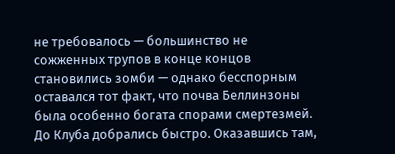не требовалось — большинство не сожженных трупов в конце концов становились зомби — однако бесспорным оставался тот факт, что почва Беллинзоны была особенно богата спорами смертезмей.
До Клуба добрались быстро. Оказавшись там,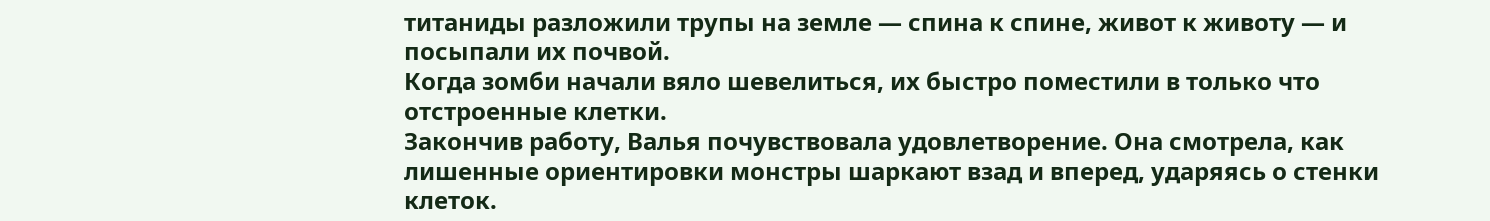титаниды разложили трупы на земле — спина к спине, живот к животу — и посыпали их почвой.
Когда зомби начали вяло шевелиться, их быстро поместили в только что отстроенные клетки.
Закончив работу, Валья почувствовала удовлетворение. Она смотрела, как лишенные ориентировки монстры шаркают взад и вперед, ударяясь о стенки клеток.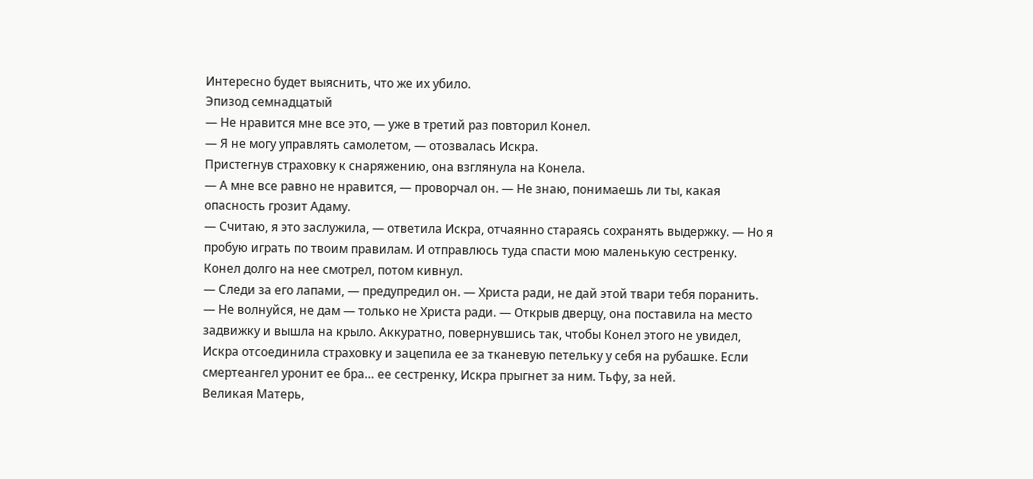Интересно будет выяснить, что же их убило.
Эпизод семнадцатый
— Не нравится мне все это, — уже в третий раз повторил Конел.
— Я не могу управлять самолетом, — отозвалась Искра.
Пристегнув страховку к снаряжению, она взглянула на Конела.
— А мне все равно не нравится, — проворчал он. — Не знаю, понимаешь ли ты, какая опасность грозит Адаму.
— Считаю, я это заслужила, — ответила Искра, отчаянно стараясь сохранять выдержку. — Но я пробую играть по твоим правилам. И отправлюсь туда спасти мою маленькую сестренку.
Конел долго на нее смотрел, потом кивнул.
— Следи за его лапами, — предупредил он. — Христа ради, не дай этой твари тебя поранить.
— Не волнуйся, не дам — только не Христа ради. — Открыв дверцу, она поставила на место задвижку и вышла на крыло. Аккуратно, повернувшись так, чтобы Конел этого не увидел, Искра отсоединила страховку и зацепила ее за тканевую петельку у себя на рубашке. Если смертеангел уронит ее бра… ее сестренку, Искра прыгнет за ним. Тьфу, за ней.
Великая Матерь,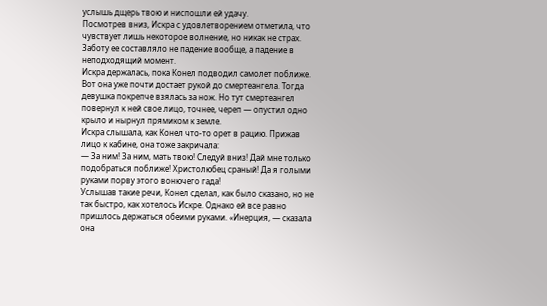услышь дщерь твою и ниспошли ей удачу.
Посмотрев вниз, Искра с удовлетворением отметила, что чувствует лишь некоторое волнение, но никак не страх. Заботу ее составляло не падение вообще, а падение в неподходящий момент.
Искра держалась, пока Конел подводил самолет поближе. Вот она уже почти достает рукой до смертеангела. Тогда девушка покрепче взялась за нож. Но тут смертеангел повернул к ней свое лицо, точнее, череп — опустил одно крыло и нырнул прямиком к земле.
Искра слышала, как Конел что-то орет в рацию. Прижав лицо к кабине, она тоже закричала:
— За ним! За ним, мать твою! Следуй вниз! Дай мне только подобраться поближе! Христолюбец сраный! Да я голыми руками порву этого вонючего гада!
Услышав такие речи, Конел сделал, как было сказано, но не так быстро, как хотелось Искре. Однако ей все равно пришлось держаться обеими руками. «Инерция, — сказала она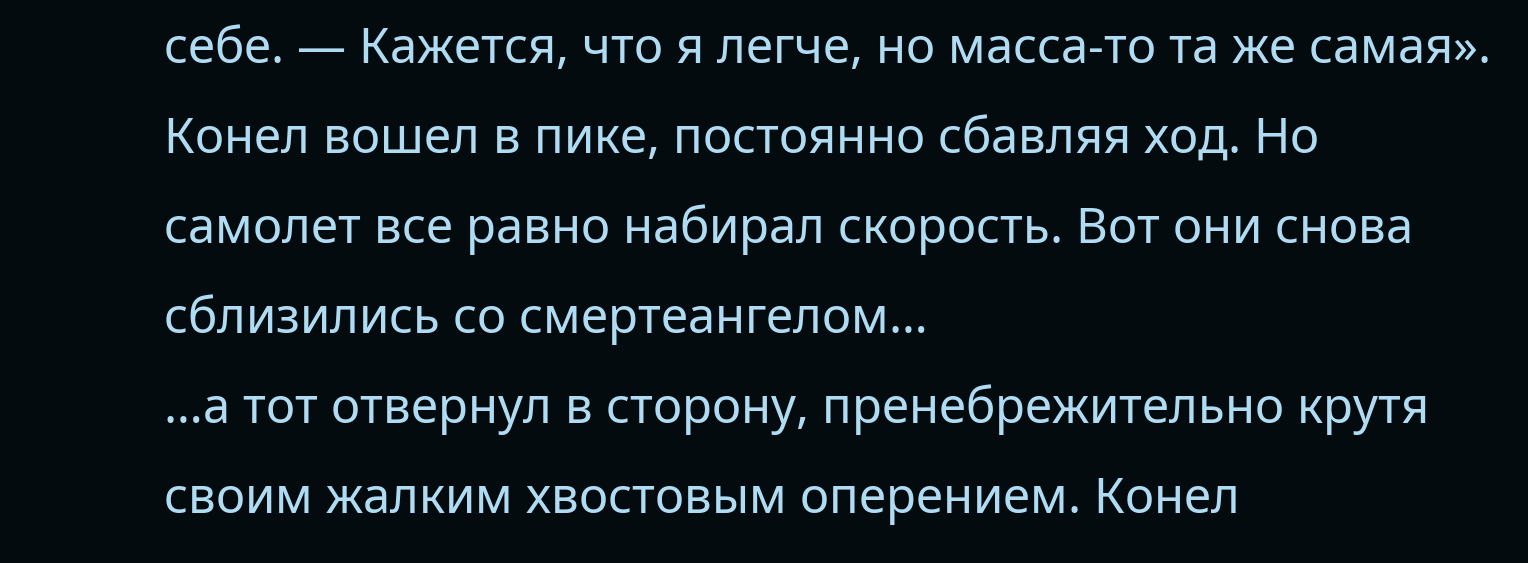себе. — Кажется, что я легче, но масса-то та же самая».
Конел вошел в пике, постоянно сбавляя ход. Но самолет все равно набирал скорость. Вот они снова сблизились со смертеангелом…
…а тот отвернул в сторону, пренебрежительно крутя своим жалким хвостовым оперением. Конел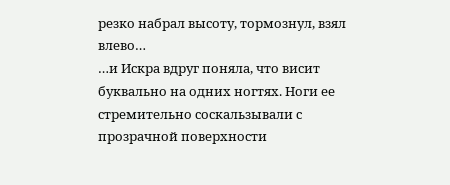резко набрал высоту, тормознул, взял влево…
…и Искра вдруг поняла, что висит буквально на одних ногтях. Ноги ее стремительно соскальзывали с прозрачной поверхности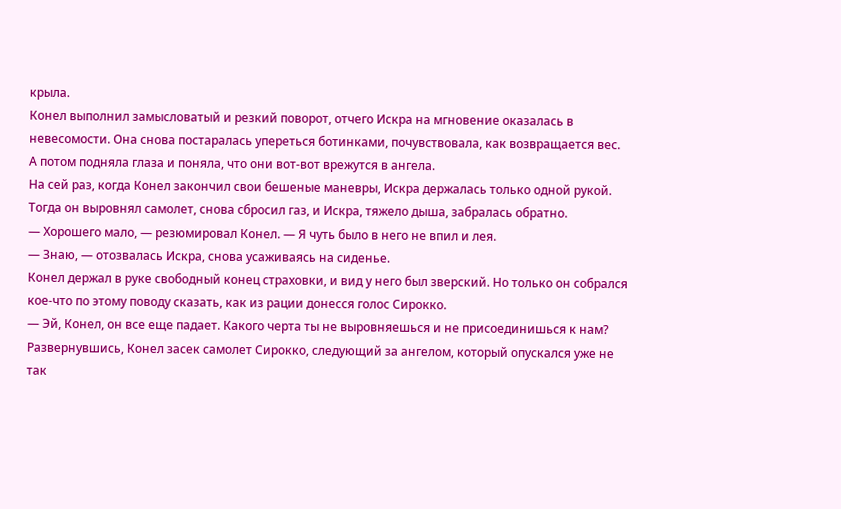крыла.
Конел выполнил замысловатый и резкий поворот, отчего Искра на мгновение оказалась в невесомости. Она снова постаралась упереться ботинками, почувствовала, как возвращается вес. А потом подняла глаза и поняла, что они вот-вот врежутся в ангела.
На сей раз, когда Конел закончил свои бешеные маневры, Искра держалась только одной рукой. Тогда он выровнял самолет, снова сбросил газ, и Искра, тяжело дыша, забралась обратно.
— Хорошего мало, — резюмировал Конел. — Я чуть было в него не впил и лея.
— Знаю, — отозвалась Искра, снова усаживаясь на сиденье.
Конел держал в руке свободный конец страховки, и вид у него был зверский. Но только он собрался кое-что по этому поводу сказать, как из рации донесся голос Сирокко.
— Эй, Конел, он все еще падает. Какого черта ты не выровняешься и не присоединишься к нам?
Развернувшись, Конел засек самолет Сирокко, следующий за ангелом, который опускался уже не так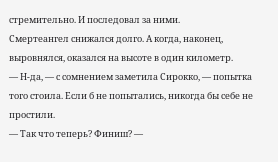стремительно. И последовал за ними.
Смертеангел снижался долго. А когда, наконец, выровнялся, оказался на высоте в один километр.
— Н-да, — с сомнением заметила Сирокко, — попытка того стоила. Если б не попытались, никогда бы себе не простили.
— Так что теперь? Финиш? —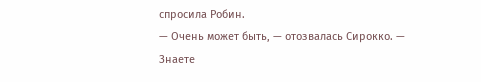спросила Робин.
— Очень может быть, — отозвалась Сирокко. — Знаете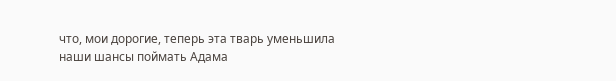что, мои дорогие, теперь эта тварь уменьшила наши шансы поймать Адама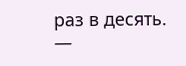раз в десять.
—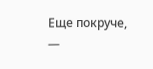Еще покруче, —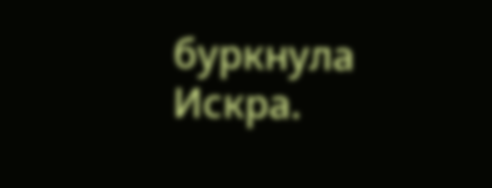буркнула Искра.